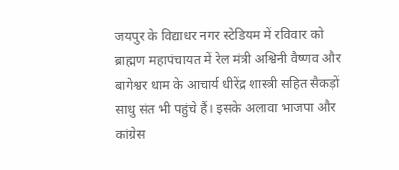जयपुर के विद्याधर नगर स्टेडियम में रविवार को ब्राह्मण महापंचायत में रेल मंत्री अश्विनी वैष्णव और बागेश्वर धाम के आचार्य धीरेंद्र शास्त्री सहित सैकड़ों साधु संत भी पहुंचे हैं। इसके अलावा भाजपा और कांग्रेस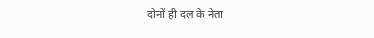दोनों ही दल के नेता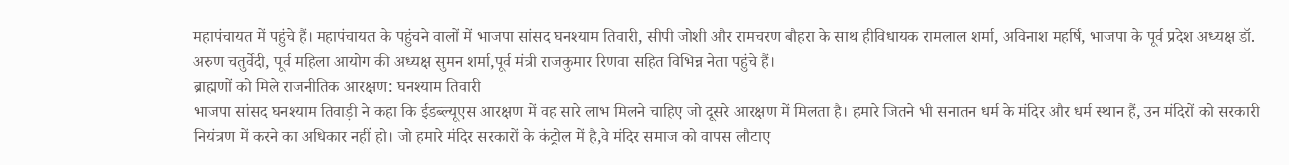महापंचायत में पहुंचे हैं। महापंचायत के पहुंचने वालों में भाजपा सांसद घनश्याम तिवारी, सीपी जोशी और रामचरण बौहरा के साथ हीविधायक रामलाल शर्मा, अविनाश महर्षि, भाजपा के पूर्व प्रदेश अध्यक्ष डॉ. अरुण चतुर्वेदी, पूर्व महिला आयोग की अध्यक्ष सुमन शर्मा,पूर्व मंत्री राजकुमार रिणवा सहित विभिन्न नेता पहुंचे हैं।
ब्राह्मणों को मिले राजनीतिक आरक्षण: घनश्याम तिवारी
भाजपा सांसद घनश्याम तिवाड़ी ने कहा कि ईडब्ल्यूएस आरक्षण में वह सारे लाभ मिलने चाहिए जो दूसरे आरक्षण में मिलता है। हमारे जितने भी सनातन धर्म के मंदिर और धर्म स्थान हैं, उन मंदिरों को सरकारी नियंत्रण में करने का अधिकार नहीं हो। जो हमारे मंदिर सरकारों के कंट्रोल में है,वे मंदिर समाज को वापस लौटाए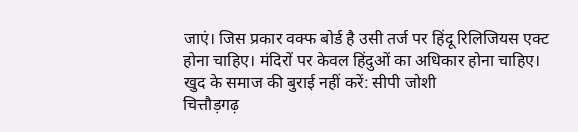जाएं। जिस प्रकार वक्फ बोर्ड है उसी तर्ज पर हिंदू रिलिजियस एक्ट होना चाहिए। मंदिरों पर केवल हिंदुओं का अधिकार होना चाहिए।
खुद के समाज की बुराई नहीं करें: सीपी जोशी
चित्तौड़गढ़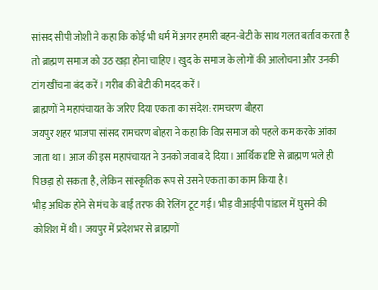सांसद सीपी जोशी ने कहा कि कोई भी धर्म में अगर हमारी बहन-बेटी के साथ गलत बर्ताव करता है तो ब्राह्मण समाज को उठ खड़ा होना चाहिए। खुद के समाज के लोगों की आलोचना और उनकी टांग खींचना बंद करें। गरीब की बेटी की मदद करें।
ब्राह्मणों ने महापंचायत के जरिए दिया एकता का संदेश: रामचरण बौहरा
जयपुर शहर भाजपा सांसद रामचरण बोहरा ने कहा कि विप्र समाज को पहले कम करके आंका जाता था। आज की इस महापंचायत ने उनको जवाब दे दिया। आर्थिक दृष्टि से ब्राह्मण भले ही पिछड़ा हो सकता है, लेकिन सांस्कृतिक रूप से उसने एकता का काम किया है।
भीड़ अधिक होने से मंच के बाईं तरफ की रेलिंग टूट गई। भीड़ वीआईपी पांडाल में घुसने की कोशिश में थी। जयपुर में प्रदेशभर से ब्राह्मणों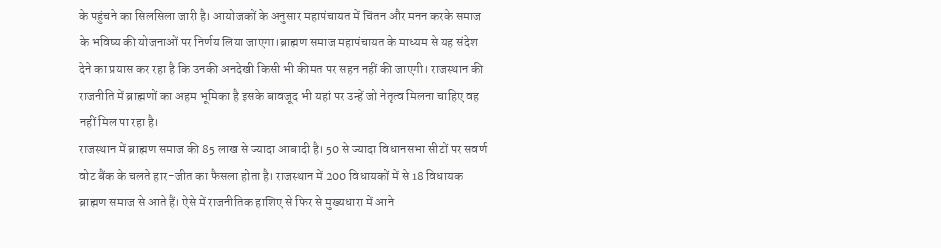के पहुंचने का सिलसिला जारी है। आयोजकों के अनुसार महापंचायत में चिंतन और मनन करके समाज के भविष्य की योजनाओं पर निर्णय लिया जाएगा।ब्राह्मण समाज महापंचायत के माध्यम से यह संदेश देने का प्रयास कर रहा है कि उनकी अनदेखी किसी भी कीमत पर सहन नहीं की जाएगी। राजस्थान की राजनीति में ब्राह्मणों का अहम भूमिका है इसके बावजूद भी यहां पर उन्हें जो नेतृत्व मिलना चाहिए वह नहीं मिल पा रहा है।
राजस्थान में ब्राह्मण समाज की 85 लाख से ज्यादा आबादी है। 50 से ज्यादा विधानसभा सीटों पर सवर्ण वोट बैंक के चलते हार-जीत का फैसला होता है। राजस्थान में 200 विधायकों में से 18 विधायक ब्राह्मण समाज से आते हैं। ऐसे में राजनीतिक हाशिए से फिर से मुख्यधारा में आने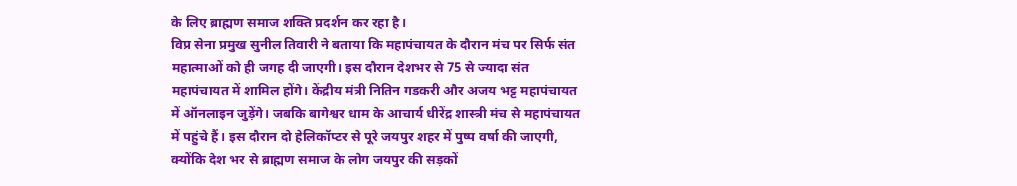के लिए ब्राह्मण समाज शक्ति प्रदर्शन कर रहा है।
विप्र सेना प्रमुख सुनील तिवारी ने बताया कि महापंचायत के दौरान मंच पर सिर्फ संत महात्माओं को ही जगह दी जाएगी। इस दौरान देशभर से 75 से ज्यादा संत महापंचायत में शामिल होंगे। केंद्रीय मंत्री नितिन गडकरी और अजय भट्ट महापंचायत में ऑनलाइन जुड़ेंगे। जबकि बागेश्वर धाम के आचार्य धीरेंद्र शास्त्री मंच से महापंचायत में पहुंचे हैं। इस दौरान दो हेलिकॉप्टर से पूरे जयपुर शहर में पुष्प वर्षा की जाएगी, क्योंकि देश भर से ब्राह्मण समाज के लोग जयपुर की सड़कों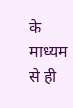के माध्यम से ही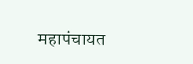महापंचायत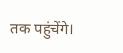तक पहुंचेंगे।